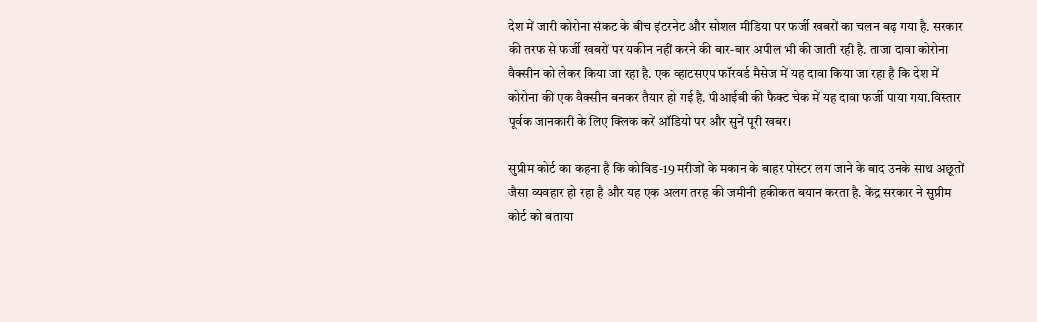देश में जारी कोरोना संकट के बीच इंटरनेट और सोशल मीडिया पर फर्जी खबरों का चलन बढ़ गया है. सरकार की तरफ से फर्जी खबरों पर यकीन नहीं करने की बार-बार अपील भी की जाती रही है. ताजा दावा कोरोना वैक्सीन को लेकर किया जा रहा है. एक व्हाटसएप फॉरवर्ड मैसेज में यह दावा किया जा रहा है कि देश में कोरोना की एक वैक्सीन बनकर तैयार हो गई है. पीआईबी की फैक्ट चेक में यह दावा फर्जी पाया गया.विस्तार पूर्वक जानकारी के लिए क्लिक करें ऑडियो पर और सुनें पूरी खबर।

सुप्रीम कोर्ट का कहना है कि कोविड-19 मरीजों के मकान के बाहर पोस्टर लग जाने के बाद उनके साथ अछूतों जैसा व्यवहार हो रहा है और यह एक अलग तरह की जमीनी हकीकत बयान करता है. केंद्र सरकार ने सुप्रीम कोर्ट को बताया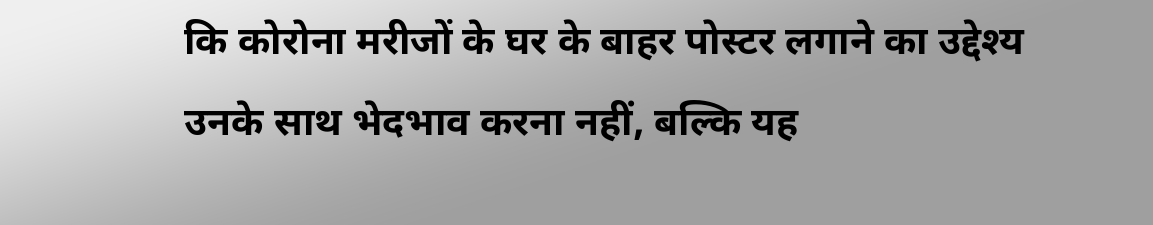कि कोरोना मरीजों के घर के बाहर पोस्टर लगाने का उद्देश्य उनके साथ भेदभाव करना नहीं, बल्कि यह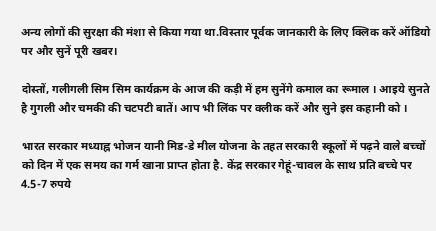अन्य लोगों की सुरक्षा की मंशा से किया गया था.विस्तार पूर्वक जानकारी के लिए क्लिक करें ऑडियो पर और सुनें पूरी खबर।

दोस्तों, गलीगली सिम सिम कार्यक्रम के आज की कड़ी में हम सुनेंगे कमाल का रूमाल । आइये सुनते है गुगली और चमकी की चटपटी बातें। आप भी लिंक पर क्लीक करें और सुने इस कहानी को ।

भारत सरकार मध्याह्न भोजन यानी मिड-डे मील योजना के तहत सरकारी स्कूलों में पढ़ने वाले बच्चों को दिन में एक समय का गर्म खाना प्राप्त होता है. केंद्र सरकार गेहूं-चावल के साथ प्रति बच्चे पर 4.5-7 रुपये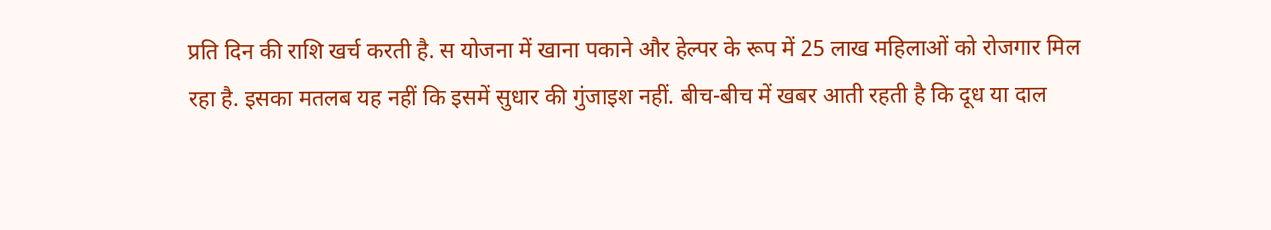प्रति दिन की राशि खर्च करती है. स योजना में खाना पकाने और हेल्पर के रूप में 25 लाख महिलाओं को रोजगार मिल रहा है. इसका मतलब यह नहीं कि इसमें सुधार की गुंजाइश नहीं. बीच-बीच में खबर आती रहती है कि दूध या दाल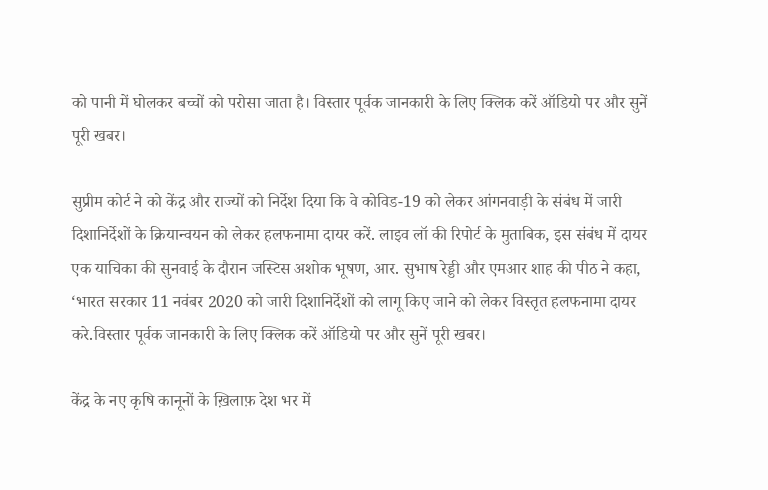को पानी में घोलकर बच्चों को परोसा जाता है। विस्तार पूर्वक जानकारी के लिए क्लिक करें ऑडियो पर और सुनें पूरी खबर।

सुप्रीम कोर्ट ने को केंद्र और राज्यों को निर्देश दिया कि वे कोविड-19 को लेकर आंगनवाड़ी के संबंध में जारी दिशानिर्देशों के क्रियान्वयन को लेकर हलफनामा दायर करें. लाइव लॉ की रिपोर्ट के मुताबिक, इस संबंध में दायर एक याचिका की सुनवाई के दौरान जस्टिस अशोक भूषण, आर. सुभाष रेड्डी और एमआर शाह की पीठ ने कहा, ‘भारत सरकार 11 नवंबर 2020 को जारी दिशानिर्देशों को लागू किए जाने को लेकर विस्तृत हलफनामा दायर करे.विस्तार पूर्वक जानकारी के लिए क्लिक करें ऑडियो पर और सुनें पूरी खबर।

केंद्र के नए कृषि कानूनों के ख़िलाफ़ देश भर में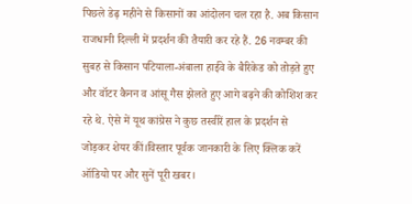पिछले डेढ़ महीने से किसानों का आंदोलन चल रहा है. अब किसान राजधानी दिल्ली में प्रदर्शन की तैयारी कर रहे हैं. 26 नवम्बर की सुबह से किसान पटियाला-अंबाला हाईवे के बैरिकेड को तोड़ते हुए और वॉटर कैनन व आंसू गैस झेलते हुए आगे बढ़ने की कोशिश कर रहे थे. ऐसे में यूथ कांग्रेस ने कुछ तस्वीरें हाल के प्रदर्शन से जोड़कर शेयर कीं।विस्तार पूर्वक जानकारी के लिए क्लिक करें ऑडियो पर और सुनें पूरी खबर।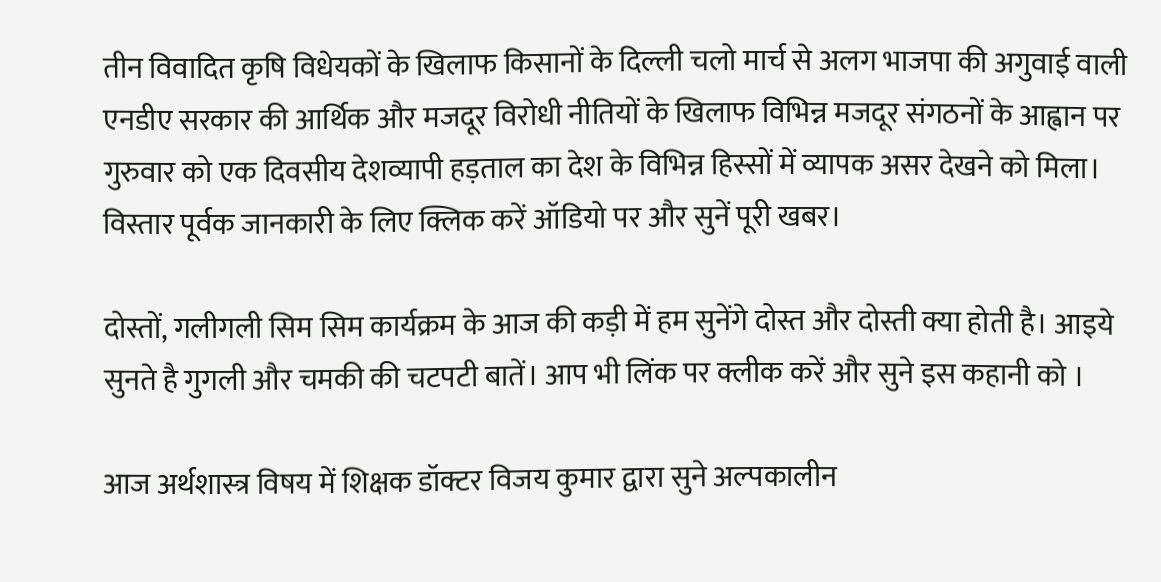तीन विवादित कृषि विधेयकों के खिलाफ किसानों के दिल्ली चलो मार्च से अलग भाजपा की अगुवाई वाली एनडीए सरकार की आर्थिक और मजदूर विरोधी नीतियों के खिलाफ विभिन्न मजदूर संगठनों के आह्वान पर गुरुवार को एक दिवसीय देशव्यापी हड़ताल का देश के विभिन्न हिस्सों में व्यापक असर देखने को मिला। विस्तार पूर्वक जानकारी के लिए क्लिक करें ऑडियो पर और सुनें पूरी खबर।

दोस्तों, गलीगली सिम सिम कार्यक्रम के आज की कड़ी में हम सुनेंगे दोस्त और दोस्ती क्या होती है। आइये सुनते है गुगली और चमकी की चटपटी बातें। आप भी लिंक पर क्लीक करें और सुने इस कहानी को ।

आज अर्थशास्‍त्र विषय में शिक्षक डॉक्टर विजय कुमार द्वारा सुने अल्पकालीन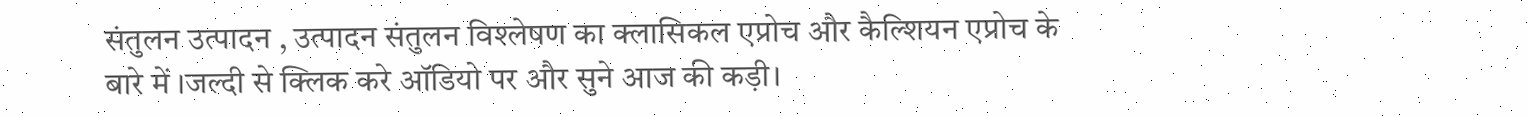संतुलन उत्पादन , उत्पादन संतुलन विश्लेषण का क्लासिकल एप्रोच और कैल्शियन एप्रोच के बारे में ।जल्दी से क्लिक करे ऑडियो पर और सुने आज की कड़ी।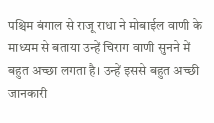पश्चिम बंगाल से राजू राधा ने मोबाईल वाणी के माध्यम से बताया उन्हें चिराग वाणी सुनने में बहुत अच्छा लगता है। उन्हें इससे बहुत अच्छी जानकारी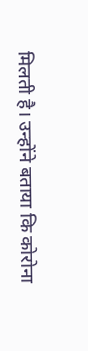मिलती है। उन्होंने बताया कि कोरोना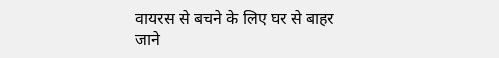वायरस से बचने के लिए घर से बाहर जाने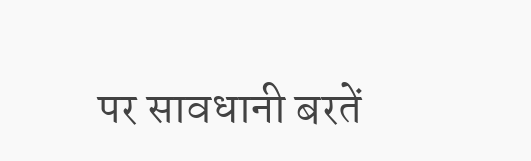पर सावधानी बरतें